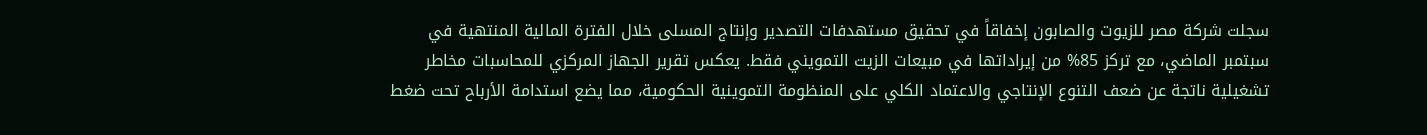سجلت شركة مصر للزيوت والصابون إخفاقاً في تحقيق مستهدفات التصدير وإنتاج المسلى خلال الفترة المالية المنتهية في سبتمبر الماضي، مع تركز 85% من إيراداتها في مبيعات الزيت التمويني فقط. يعكس تقرير الجهاز المركزي للمحاسبات مخاطر تشغيلية ناتجة عن ضعف التنوع الإنتاجي والاعتماد الكلي على المنظومة التموينية الحكومية، مما يضع استدامة الأرباح تحت ضغط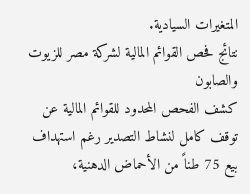المتغيرات السيادية.
نتائج فحص القوائم المالية لشركة مصر للزيوت والصابون
كشف الفحص المحدود للقوائم المالية عن توقف كامل لنشاط التصدير رغم استهداف بيع 75 طناً من الأحماض الدهنية،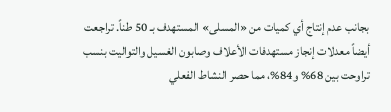بجانب عدم إنتاج أي كميات من «المسلى» المستهدف بـ 50 طناً. تراجعت أيضاً معدلات إنجاز مستهدفات الأعلاف وصابون الغسيل والتواليت بنسب تراوحت بين 68% و84%، مما حصر النشاط الفعلي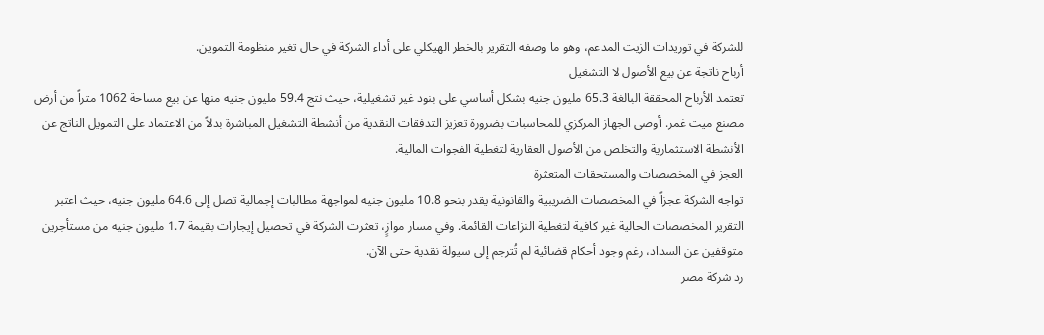للشركة في توريدات الزيت المدعم، وهو ما وصفه التقرير بالخطر الهيكلي على أداء الشركة في حال تغير منظومة التموين.
أرباح ناتجة عن بيع الأصول لا التشغيل
تعتمد الأرباح المحققة البالغة 65.3 مليون جنيه بشكل أساسي على بنود غير تشغيلية، حيث نتج 59.4 مليون جنيه منها عن بيع مساحة 1062 متراً من أرض مصنع ميت غمر. أوصى الجهاز المركزي للمحاسبات بضرورة تعزيز التدفقات النقدية من أنشطة التشغيل المباشرة بدلاً من الاعتماد على التمويل الناتج عن الأنشطة الاستثمارية والتخلص من الأصول العقارية لتغطية الفجوات المالية.
العجز في المخصصات والمستحقات المتعثرة
تواجه الشركة عجزاً في المخصصات الضريبية والقانونية يقدر بنحو 10.8 مليون جنيه لمواجهة مطالبات إجمالية تصل إلى 64.6 مليون جنيه، حيث اعتبر التقرير المخصصات الحالية غير كافية لتغطية النزاعات القائمة. وفي مسار موازٍ، تعثرت الشركة في تحصيل إيجارات بقيمة 1.7 مليون جنيه من مستأجرين متوقفين عن السداد، رغم وجود أحكام قضائية لم تُترجم إلى سيولة نقدية حتى الآن.
رد شركة مصر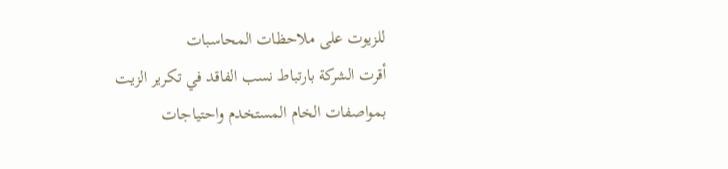للزيوت على ملاحظات المحاسبات
أقرت الشركة بارتباط نسب الفاقد في تكرير الزيت بمواصفات الخام المستخدم واحتياجات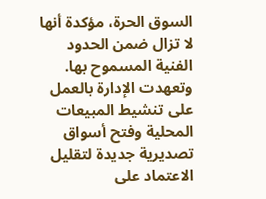السوق الحرة، مؤكدة أنها لا تزال ضمن الحدود الفنية المسموح بها. وتعهدت الإدارة بالعمل على تنشيط المبيعات المحلية وفتح أسواق تصديرية جديدة لتقليل الاعتماد على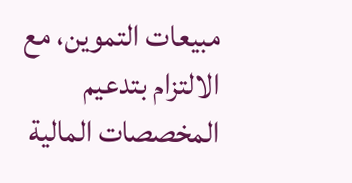مبيعات التموين، مع الالتزام بتدعيم المخصصات المالية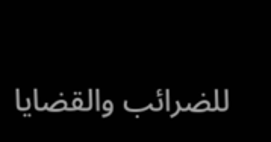للضرائب والقضايا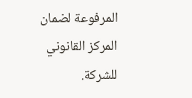المرفوعة لضمان المركز القانوني للشركة.